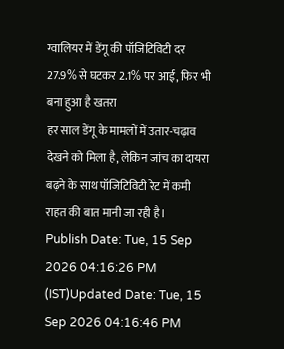ग्वालियर में डेंगू की पॉजिटिविटी दर 27.9% से घटकर 2.1% पर आई, फिर भी बना हुआ है खतरा
हर साल डेंगू के मामलों में उतार-चढ़ाव देखने को मिला है, लेकिन जांच का दायरा बढ़ने के साथ पॉजिटिविटी रेट में कमी राहत की बात मानी जा रही है।
Publish Date: Tue, 15 Sep 2026 04:16:26 PM (IST)Updated Date: Tue, 15 Sep 2026 04:16:46 PM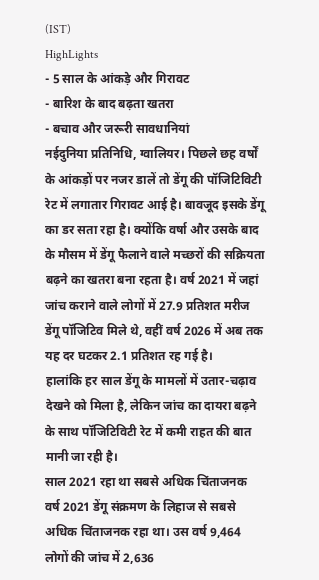(IST)
HighLights
- 5 साल के आंकड़े और गिरावट
- बारिश के बाद बढ़ता खतरा
- बचाव और जरूरी सावधानियां
नईदुनिया प्रतिनिधि, ग्वालियर। पिछले छह वर्षों के आंकड़ों पर नजर डालें तो डेंगू की पॉजिटिविटी रेट में लगातार गिरावट आई है। बावजूद इसके डेंगू का डर सता रहा है। क्योंकि वर्षा और उसके बाद के मौसम में डेंगू फैलाने वाले मच्छरों की सक्रियता बढ़ने का खतरा बना रहता है। वर्ष 2021 में जहां जांच कराने वाले लोगों में 27.9 प्रतिशत मरीज डेंगू पॉजिटिव मिले थे, वहीं वर्ष 2026 में अब तक यह दर घटकर 2.1 प्रतिशत रह गई है।
हालांकि हर साल डेंगू के मामलों में उतार-चढ़ाव देखने को मिला है, लेकिन जांच का दायरा बढ़ने के साथ पॉजिटिविटी रेट में कमी राहत की बात मानी जा रही है।
साल 2021 रहा था सबसे अधिक चिंताजनक
वर्ष 2021 डेंगू संक्रमण के लिहाज से सबसे अधिक चिंताजनक रहा था। उस वर्ष 9,464 लोगों की जांच में 2,636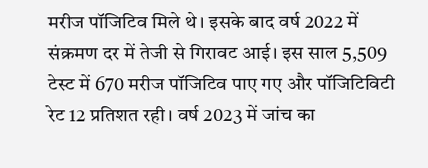मरीज पॉजिटिव मिले थे। इसके बाद वर्ष 2022 में संक्रमण दर में तेजी से गिरावट आई। इस साल 5,509 टेस्ट में 670 मरीज पॉजिटिव पाए गए और पॉजिटिविटी रेट 12 प्रतिशत रही। वर्ष 2023 में जांच का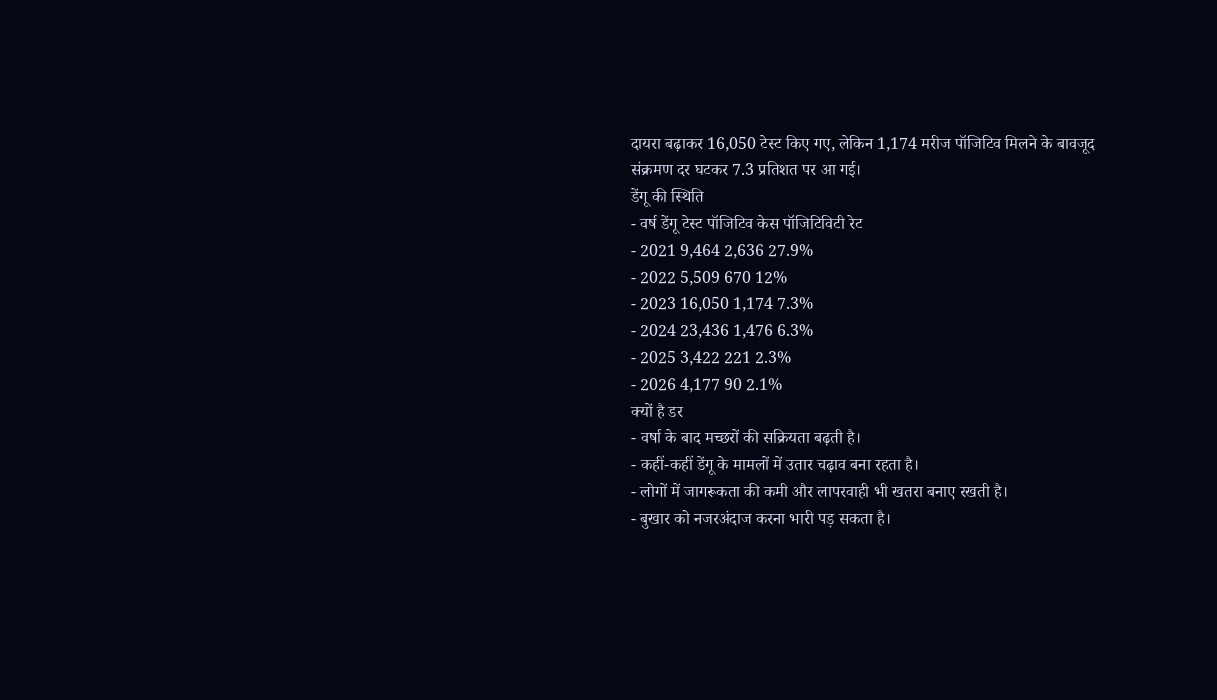दायरा बढ़ाकर 16,050 टेस्ट किए गए, लेकिन 1,174 मरीज पॉजिटिव मिलने के बावजूद संक्रमण दर घटकर 7.3 प्रतिशत पर आ गई।
डेंगू की स्थिति
- वर्ष डेंगू टेस्ट पॉजिटिव केस पॉजिटिविटी रेट
- 2021 9,464 2,636 27.9%
- 2022 5,509 670 12%
- 2023 16,050 1,174 7.3%
- 2024 23,436 1,476 6.3%
- 2025 3,422 221 2.3%
- 2026 4,177 90 2.1%
क्यों है डर
- वर्षा के बाद मच्छरों की सक्रियता बढ़ती है।
- कहीं-कहीं डेंगू के मामलों में उतार चढ़ाव बना रहता है।
- लोगों में जागरूकता की कमी और लापरवाही भी खतरा बनाए रखती है।
- बुखार को नजरअंदाज करना भारी पड़ सकता है।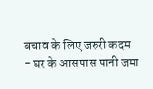बचाव के लिए जरुरी कदम
- घर के आसपास पानी जमा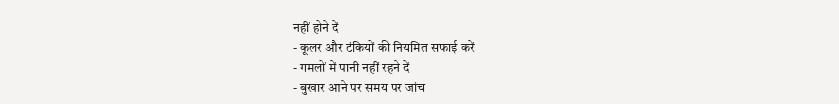नहीं होने दें
- कूलर और टंकियों की नियमित सफाई करें
- गमलों में पानी नहीं रहने दें
- बुखार आने पर समय पर जांच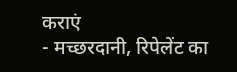कराएं
- मच्छरदानी, रिपेलेंट का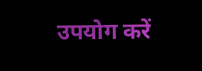उपयोग करें